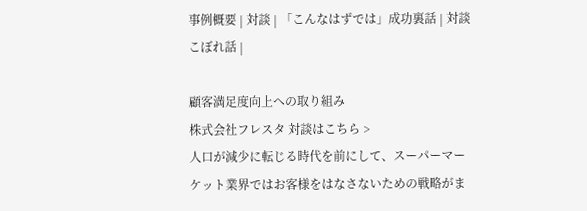事例概要 | 対談 | 「こんなはずでは」成功裏話 | 対談こぼれ話 |

顧客満足度向上への取り組み
株式会社フレスタ 対談はこちら >
人口が減少に転じる時代を前にして、スーパーマーケット業界ではお客様をはなさないための戦略がま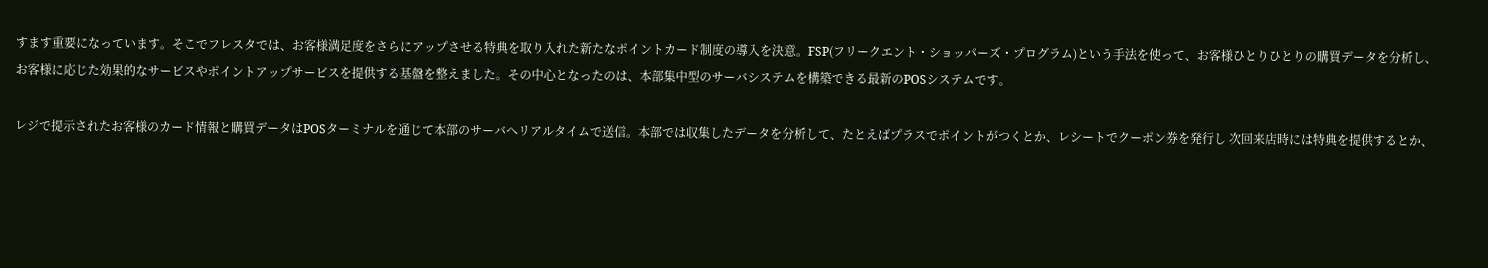すます重要になっています。そこでフレスタでは、お客様満足度をさらにアップさせる特典を取り入れた新たなポイントカード制度の導入を決意。FSP(フリークエント・ショッパーズ・プログラム)という手法を使って、お客様ひとりひとりの購買データを分析し、お客様に応じた効果的なサービスやポイントアップサービスを提供する基盤を整えました。その中心となったのは、本部集中型のサーバシステムを構築できる最新のPOSシステムです。

レジで提示されたお客様のカード情報と購買データはPOSターミナルを通じて本部のサーバへリアルタイムで送信。本部では収集したデータを分析して、たとえばプラスでポイントがつくとか、レシートでクーポン券を発行し 次回来店時には特典を提供するとか、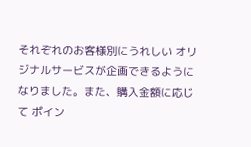それぞれのお客様別にうれしい オリジナルサービスが企画できるようになりました。また、購入金額に応じて ポイン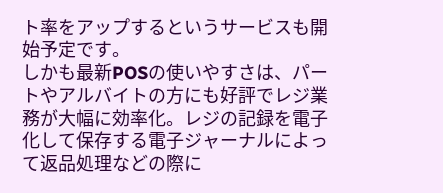ト率をアップするというサービスも開始予定です。
しかも最新POSの使いやすさは、パートやアルバイトの方にも好評でレジ業務が大幅に効率化。レジの記録を電子化して保存する電子ジャーナルによって返品処理などの際に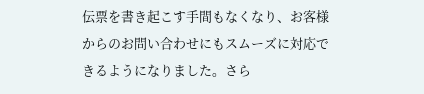伝票を書き起こす手間もなくなり、お客様からのお問い合わせにもスムーズに対応できるようになりました。さら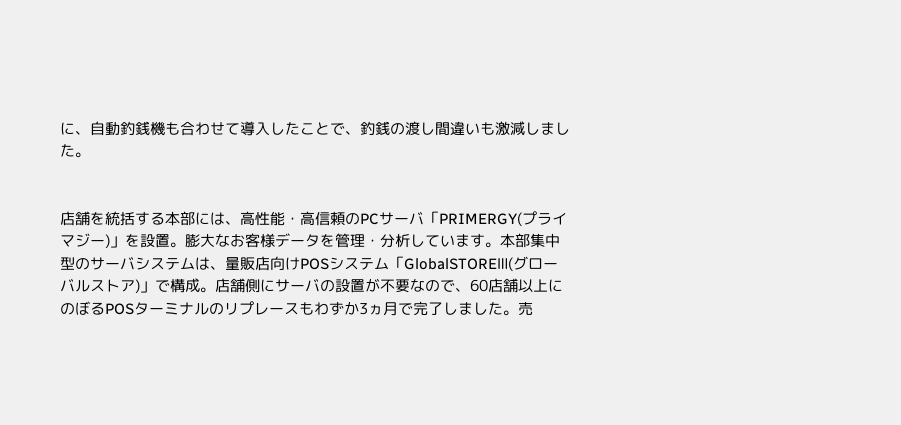に、自動釣銭機も合わせて導入したことで、釣銭の渡し間違いも激減しました。


店舗を統括する本部には、高性能・高信頼のPCサーバ「PRIMERGY(プライマジー)」を設置。膨大なお客様データを管理・分析しています。本部集中型のサーバシステムは、量販店向けPOSシステム「GlobalSTOREⅢ(グローバルストア)」で構成。店舗側にサーバの設置が不要なので、60店舗以上にのぼるPOSターミナルのリプレースもわずか3ヵ月で完了しました。売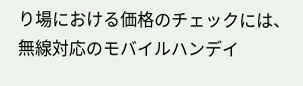り場における価格のチェックには、無線対応のモバイルハンデイ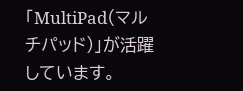「MultiPad(マルチパッド)」が活躍しています。